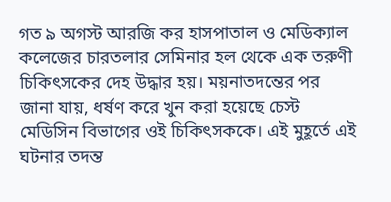গত ৯ অগস্ট আরজি কর হাসপাতাল ও মেডিক্যাল কলেজের চারতলার সেমিনার হল থেকে এক তরুণী চিকিৎসকের দেহ উদ্ধার হয়। ময়নাতদন্তের পর জানা যায়, ধর্ষণ করে খুন করা হয়েছে চেস্ট মেডিসিন বিভাগের ওই চিকিৎসককে। এই মুহূর্তে এই ঘটনার তদন্ত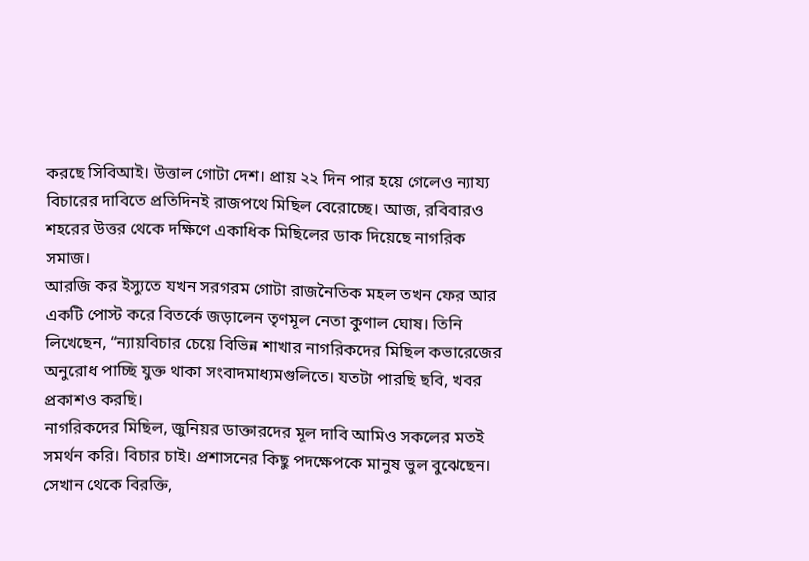করছে সিবিআই। উত্তাল গোটা দেশ। প্রায় ২২ দিন পার হয়ে গেলেও ন্যায্য বিচারের দাবিতে প্রতিদিনই রাজপথে মিছিল বেরোচ্ছে। আজ, রবিবারও শহরের উত্তর থেকে দক্ষিণে একাধিক মিছিলের ডাক দিয়েছে নাগরিক সমাজ।
আরজি কর ইস্যুতে যখন সরগরম গোটা রাজনৈতিক মহল তখন ফের আর একটি পোস্ট করে বিতর্কে জড়ালেন তৃণমূল নেতা কুণাল ঘোষ। তিনি লিখেছেন, “ন্যায়বিচার চেয়ে বিভিন্ন শাখার নাগরিকদের মিছিল কভারেজের অনুরোধ পাচ্ছি যুক্ত থাকা সংবাদমাধ্যমগুলিতে। যতটা পারছি ছবি, খবর প্রকাশও করছি।
নাগরিকদের মিছিল, জুনিয়র ডাক্তারদের মূল দাবি আমিও সকলের মতই সমর্থন করি। বিচার চাই। প্রশাসনের কিছু পদক্ষেপকে মানুষ ভুল বুঝেছেন। সেখান থেকে বিরক্তি,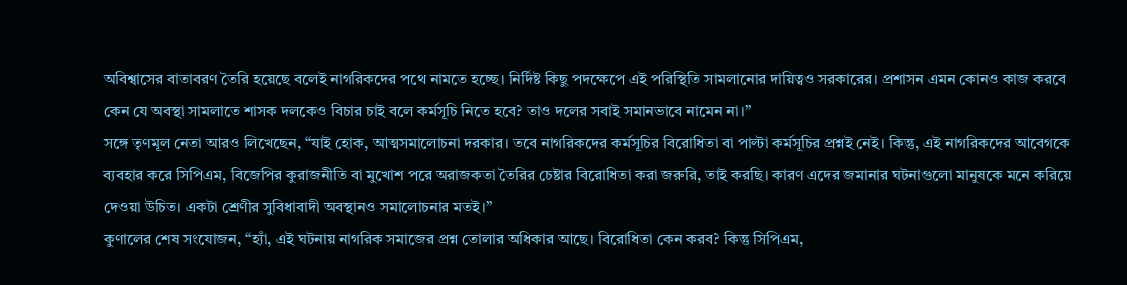অবিশ্বাসের বাতাবরণ তৈরি হয়েছে বলেই নাগরিকদের পথে নামতে হচ্ছে। নির্দিষ্ট কিছু পদক্ষেপে এই পরিস্থিতি সামলানোর দায়িত্বও সরকারের। প্রশাসন এমন কোনও কাজ করবে কেন যে অবস্থা সামলাতে শাসক দলকেও বিচার চাই বলে কর্মসূচি নিতে হবে? তাও দলের সবাই সমানভাবে নামেন না।”
সঙ্গে তৃণমূল নেতা আরও লিখেছেন, “যাই হোক, আত্মসমালোচনা দরকার। তবে নাগরিকদের কর্মসূচির বিরোধিতা বা পাল্টা কর্মসূচির প্রশ্নই নেই। কিন্তু, এই নাগরিকদের আবেগকে ব্যবহার করে সিপিএম, বিজেপির কুরাজনীতি বা মুখোশ পরে অরাজকতা তৈরির চেষ্টার বিরোধিতা করা জরুরি, তাই করছি। কারণ এদের জমানার ঘটনাগুলো মানুষকে মনে করিয়ে দেওয়া উচিত। একটা শ্রেণীর সুবিধাবাদী অবস্থানও সমালোচনার মতই।”
কুণালের শেষ সংযোজন, “হ্যাঁ, এই ঘটনায় নাগরিক সমাজের প্রশ্ন তোলার অধিকার আছে। বিরোধিতা কেন করব? কিন্তু সিপিএম,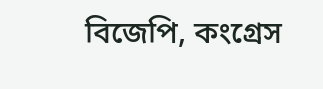বিজেপি, কংগ্রেস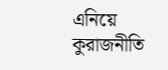এনিয়ে কুরাজনীতি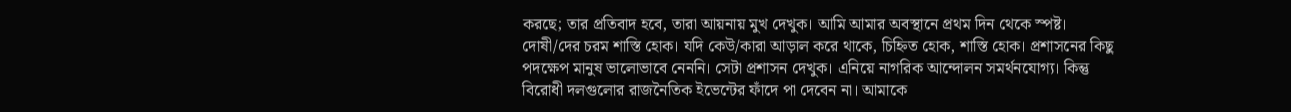করছে; তার প্রতিবাদ হবে, তারা আয়নায় মুখ দেখুক। আমি আমার অবস্থানে প্রথম দিন থেকে স্পষ্ট। দোষী/দের চরম শাস্তি হোক। যদি কেউ/কারা আড়াল করে থাকে, চিহ্নিত হোক, শাস্তি হোক। প্রশাসনের কিছু পদক্ষেপ মানুষ ভালোভাবে নেননি। সেটা প্রশাসন দেখুক। এনিয়ে নাগরিক আন্দোলন সমর্থনযোগ্য। কিন্তু বিরোধী দলগুলোর রাজনৈতিক ইভেন্টের ফাঁদে পা দেবেন না। আমাকে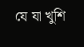যে যা খুশি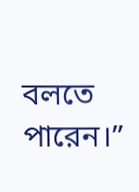বলতে পারেন।”